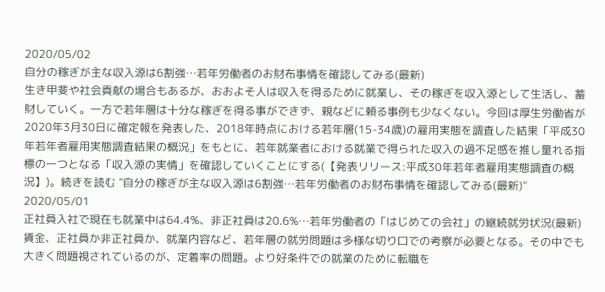2020/05/02
自分の稼ぎが主な収入源は6割強…若年労働者のお財布事情を確認してみる(最新)
生き甲斐や社会貢献の場合もあるが、おおよそ人は収入を得るために就業し、その稼ぎを収入源として生活し、蓄財していく。一方で若年層は十分な稼ぎを得る事ができず、親などに頼る事例も少なくない。今回は厚生労働省が2020年3月30日に確定報を発表した、2018年時点における若年層(15-34歳)の雇用実態を調査した結果「平成30年若年者雇用実態調査結果の概況」をもとに、若年就業者における就業で得られた収入の過不足感を推し量れる指標の一つとなる「収入源の実情」を確認していくことにする(【発表リリース:平成30年若年者雇用実態調査の概況】)。続きを読む "自分の稼ぎが主な収入源は6割強…若年労働者のお財布事情を確認してみる(最新)"
2020/05/01
正社員入社で現在も就業中は64.4%、非正社員は20.6%…若年労働者の「はじめての会社」の継続就労状況(最新)
賃金、正社員か非正社員か、就業内容など、若年層の就労問題は多様な切り口での考察が必要となる。その中でも大きく問題視されているのが、定着率の問題。より好条件での就業のために転職を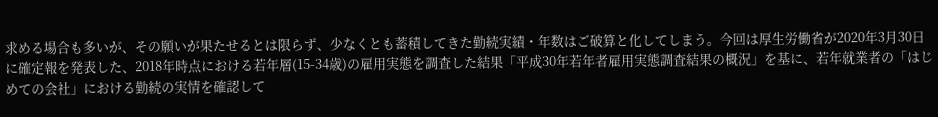求める場合も多いが、その願いが果たせるとは限らず、少なくとも蓄積してきた勤続実績・年数はご破算と化してしまう。今回は厚生労働省が2020年3月30日に確定報を発表した、2018年時点における若年層(15-34歳)の雇用実態を調査した結果「平成30年若年者雇用実態調査結果の概況」を基に、若年就業者の「はじめての会社」における勤続の実情を確認して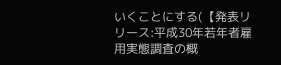いくことにする(【発表リリース:平成30年若年者雇用実態調査の概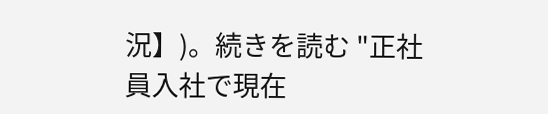況】)。続きを読む "正社員入社で現在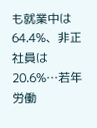も就業中は64.4%、非正社員は20.6%…若年労働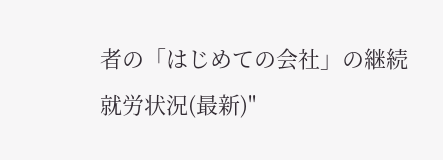者の「はじめての会社」の継続就労状況(最新)"